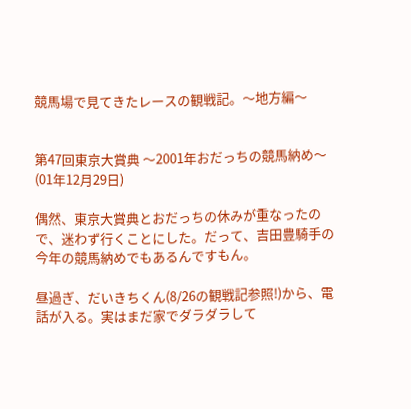競馬場で見てきたレースの観戦記。〜地方編〜


第47回東京大賞典 〜2001年おだっちの競馬納め〜(01年12月29日)

偶然、東京大賞典とおだっちの休みが重なったので、迷わず行くことにした。だって、吉田豊騎手の
今年の競馬納めでもあるんですもん。

昼過ぎ、だいきちくん(8/26の観戦記参照!)から、電話が入る。実はまだ家でダラダラして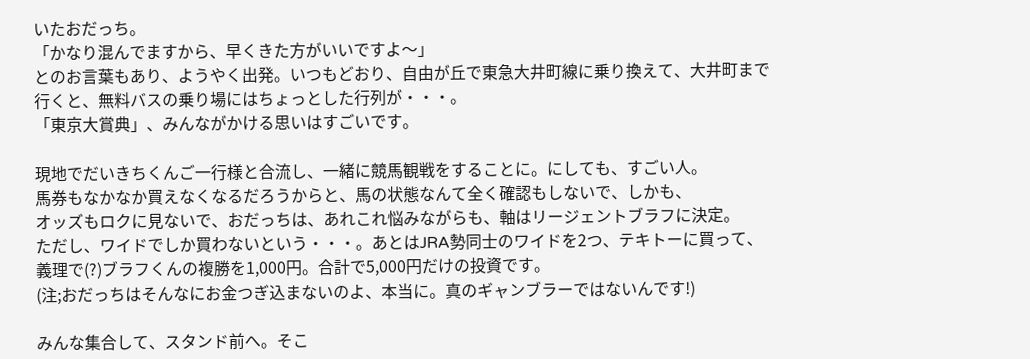いたおだっち。
「かなり混んでますから、早くきた方がいいですよ〜」
とのお言葉もあり、ようやく出発。いつもどおり、自由が丘で東急大井町線に乗り換えて、大井町まで
行くと、無料バスの乗り場にはちょっとした行列が・・・。
「東京大賞典」、みんながかける思いはすごいです。

現地でだいきちくんご一行様と合流し、一緒に競馬観戦をすることに。にしても、すごい人。
馬券もなかなか買えなくなるだろうからと、馬の状態なんて全く確認もしないで、しかも、
オッズもロクに見ないで、おだっちは、あれこれ悩みながらも、軸はリージェントブラフに決定。
ただし、ワイドでしか買わないという・・・。あとはJRA勢同士のワイドを2つ、テキトーに買って、
義理で(?)ブラフくんの複勝を1,000円。合計で5,000円だけの投資です。
(注;おだっちはそんなにお金つぎ込まないのよ、本当に。真のギャンブラーではないんです!)

みんな集合して、スタンド前へ。そこ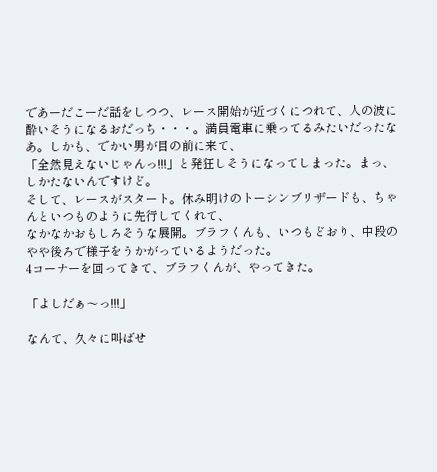であーだこーだ話をしつつ、レース開始が近づくにつれて、人の波に
酔いそうになるおだっち・・・。満員電車に乗ってるみたいだったなあ。しかも、でかい男が目の前に来て、
「全然見えないじゃんっ!!!」と発狂しそうになってしまった。まっ、しかたないんですけど。
そして、レースがスタート。休み明けのトーシンブリザードも、ちゃんといつものように先行してくれて、
なかなかおもしろそうな展開。ブラフくんも、いつもどおり、中段のやや後ろで様子をうかがっているようだった。
4コーナーを回ってきて、ブラフくんが、やってきた。

「よしだぁ〜っ!!!」

なんて、久々に叫ばせ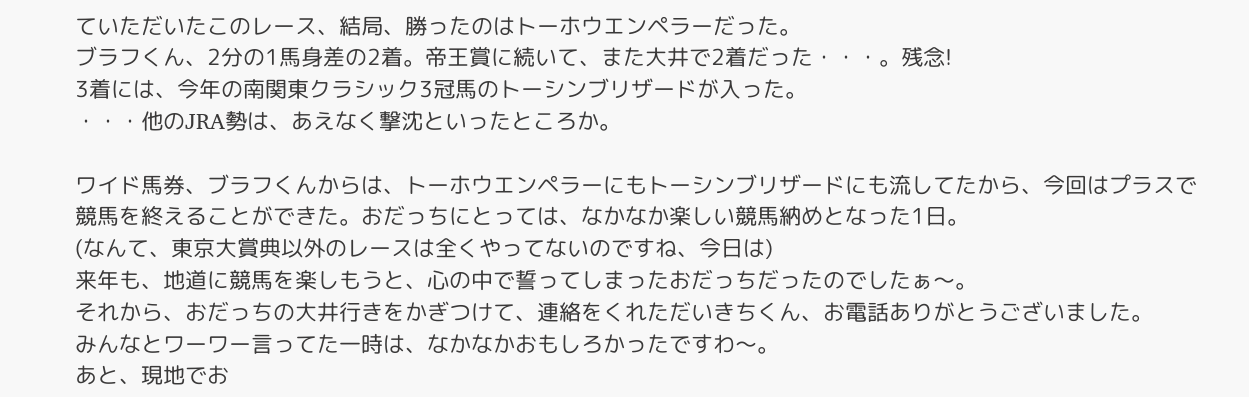ていただいたこのレース、結局、勝ったのはトーホウエンペラーだった。
ブラフくん、2分の1馬身差の2着。帝王賞に続いて、また大井で2着だった・・・。残念!
3着には、今年の南関東クラシック3冠馬のトーシンブリザードが入った。
・・・他のJRA勢は、あえなく撃沈といったところか。

ワイド馬券、ブラフくんからは、トーホウエンペラーにもトーシンブリザードにも流してたから、今回はプラスで
競馬を終えることができた。おだっちにとっては、なかなか楽しい競馬納めとなった1日。
(なんて、東京大賞典以外のレースは全くやってないのですね、今日は)
来年も、地道に競馬を楽しもうと、心の中で誓ってしまったおだっちだったのでしたぁ〜。
それから、おだっちの大井行きをかぎつけて、連絡をくれただいきちくん、お電話ありがとうございました。
みんなとワーワー言ってた一時は、なかなかおもしろかったですわ〜。
あと、現地でお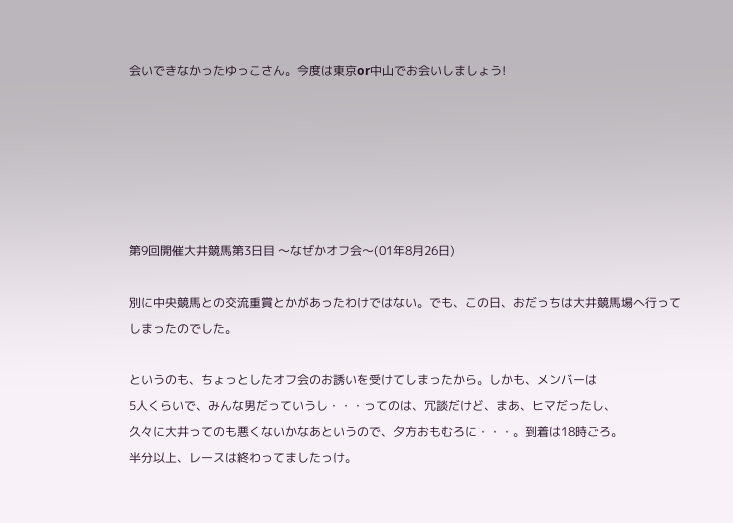会いできなかったゆっこさん。今度は東京or中山でお会いしましょう!






第9回開催大井競馬第3日目 〜なぜかオフ会〜(01年8月26日)

別に中央競馬との交流重賞とかがあったわけではない。でも、この日、おだっちは大井競馬場へ行って
しまったのでした。

というのも、ちょっとしたオフ会のお誘いを受けてしまったから。しかも、メンバーは
5人くらいで、みんな男だっていうし・・・ってのは、冗談だけど、まあ、ヒマだったし、
久々に大井ってのも悪くないかなあというので、夕方おもむろに・・・。到着は18時ごろ。
半分以上、レースは終わってましたっけ。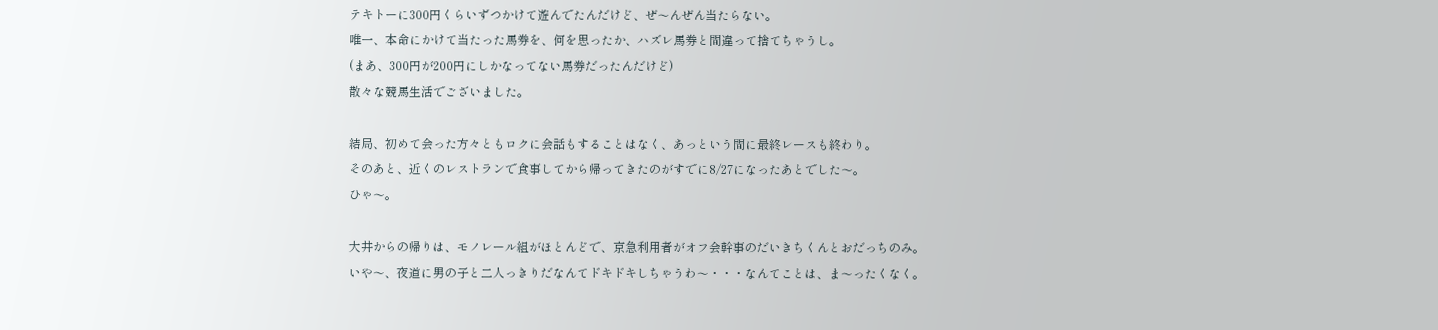テキトーに300円くらいずつかけて遊んでたんだけど、ぜ〜んぜん当たらない。
唯一、本命にかけて当たった馬券を、何を思ったか、ハズレ馬券と間違って捨てちゃうし。
(まあ、300円が200円にしかなってない馬券だったんだけど)
散々な競馬生活でございました。

結局、初めて会った方々ともロクに会話もすることはなく、あっという間に最終レースも終わり。
そのあと、近くのレストランで食事してから帰ってきたのがすでに8/27になったあとでした〜。
ひゃ〜。

大井からの帰りは、モノレール組がほとんどで、京急利用者がオフ会幹事のだいきちくんとおだっちのみ。
いや〜、夜道に男の子と二人っきりだなんてドキドキしちゃうわ〜・・・なんてことは、ま〜ったくなく。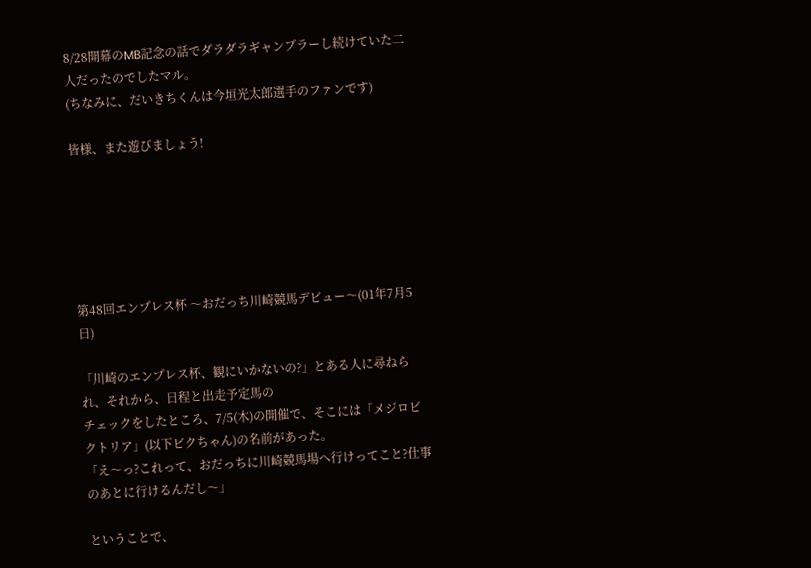8/28開幕のMB記念の話でダラダラギャンブラーし続けていた二人だったのでしたマル。
(ちなみに、だいきちくんは今垣光太郎選手のファンです)

皆様、また遊びましょう!






第48回エンプレス杯 〜おだっち川崎競馬デビュー〜(01年7月5日)

「川崎のエンプレス杯、観にいかないの?」とある人に尋ねられ、それから、日程と出走予定馬の
チェックをしたところ、7/5(木)の開催で、そこには「メジロビクトリア」(以下ビクちゃん)の名前があった。
「え〜っ?これって、おだっちに川崎競馬場へ行けってこと?仕事のあとに行けるんだし〜」

ということで、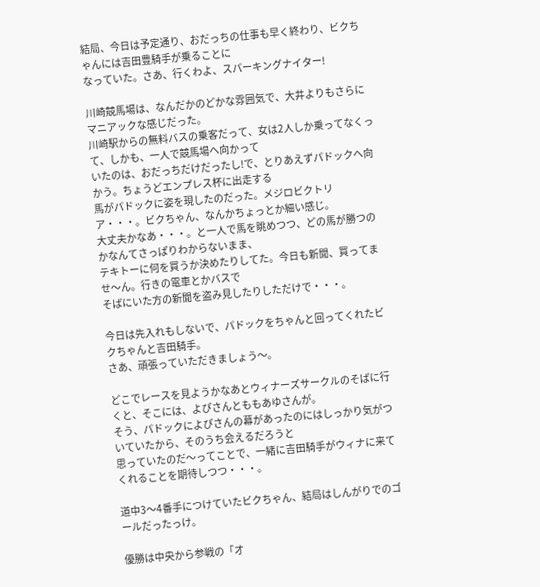結局、今日は予定通り、おだっちの仕事も早く終わり、ビクちゃんには吉田豊騎手が乗ることに
なっていた。さあ、行くわよ、スパーキングナイター!

川崎競馬場は、なんだかのどかな雰囲気で、大井よりもさらにマニアックな感じだった。
川崎駅からの無料バスの乗客だって、女は2人しか乗ってなくって、しかも、一人で競馬場へ向かって
いたのは、おだっちだけだったし!で、とりあえずパドックへ向かう。ちょうどエンプレス杯に出走する
馬がパドックに姿を現したのだった。メジロビクトリア・・・。ビクちゃん、なんかちょっとか細い感じ。
大丈夫かなあ・・・。と一人で馬を眺めつつ、どの馬が勝つのかなんてさっぱりわからないまま、
テキトーに何を買うか決めたりしてた。今日も新聞、買ってませ〜ん。行きの電車とかバスで
そばにいた方の新聞を盗み見したりしただけで・・・。

今日は先入れもしないで、パドックをちゃんと回ってくれたビクちゃんと吉田騎手。
さあ、頑張っていただきましょう〜。

どこでレースを見ようかなあとウィナーズサークルのそばに行くと、そこには、よぴさんとももあゆさんが。
そう、パドックによぴさんの幕があったのにはしっかり気がついていたから、そのうち会えるだろうと
思っていたのだ〜ってことで、一緒に吉田騎手がウィナに来てくれることを期待しつつ・・・。

道中3〜4番手につけていたビクちゃん、結局はしんがりでのゴールだったっけ。

優勝は中央から参戦の「オ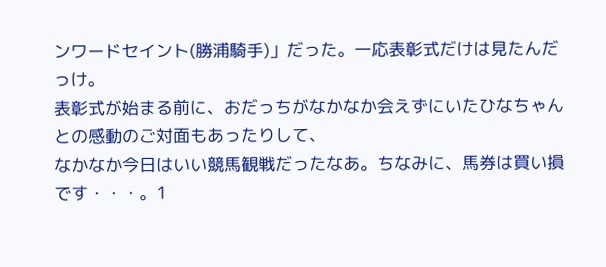ンワードセイント(勝浦騎手)」だった。一応表彰式だけは見たんだっけ。
表彰式が始まる前に、おだっちがなかなか会えずにいたひなちゃんとの感動のご対面もあったりして、
なかなか今日はいい競馬観戦だったなあ。ちなみに、馬券は買い損です・・・。1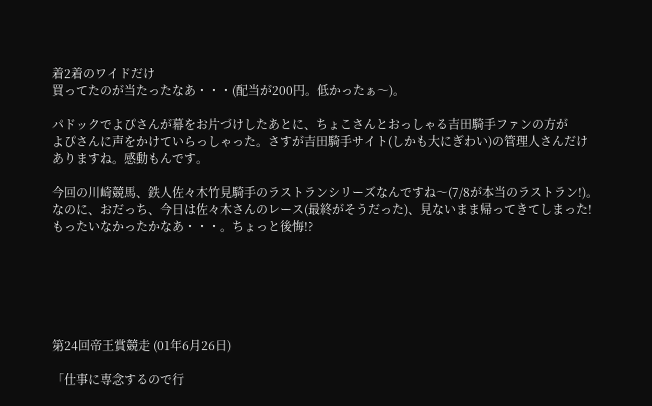着2着のワイドだけ
買ってたのが当たったなあ・・・(配当が200円。低かったぁ〜)。

パドックでよぴさんが幕をお片づけしたあとに、ちょこさんとおっしゃる吉田騎手ファンの方が
よぴさんに声をかけていらっしゃった。さすが吉田騎手サイト(しかも大にぎわい)の管理人さんだけ
ありますね。感動もんです。

今回の川崎競馬、鉄人佐々木竹見騎手のラストランシリーズなんですね〜(7/8が本当のラストラン!)。
なのに、おだっち、今日は佐々木さんのレース(最終がそうだった)、見ないまま帰ってきてしまった!
もったいなかったかなあ・・・。ちょっと後悔!?






第24回帝王賞競走 (01年6月26日)

「仕事に専念するので行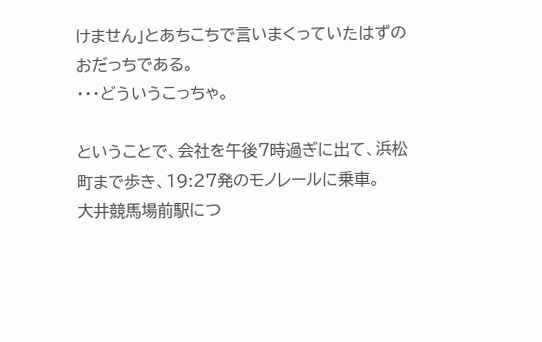けません」とあちこちで言いまくっていたはずのおだっちである。
・・・どういうこっちゃ。

ということで、会社を午後7時過ぎに出て、浜松町まで歩き、19:27発のモノレールに乗車。
大井競馬場前駅につ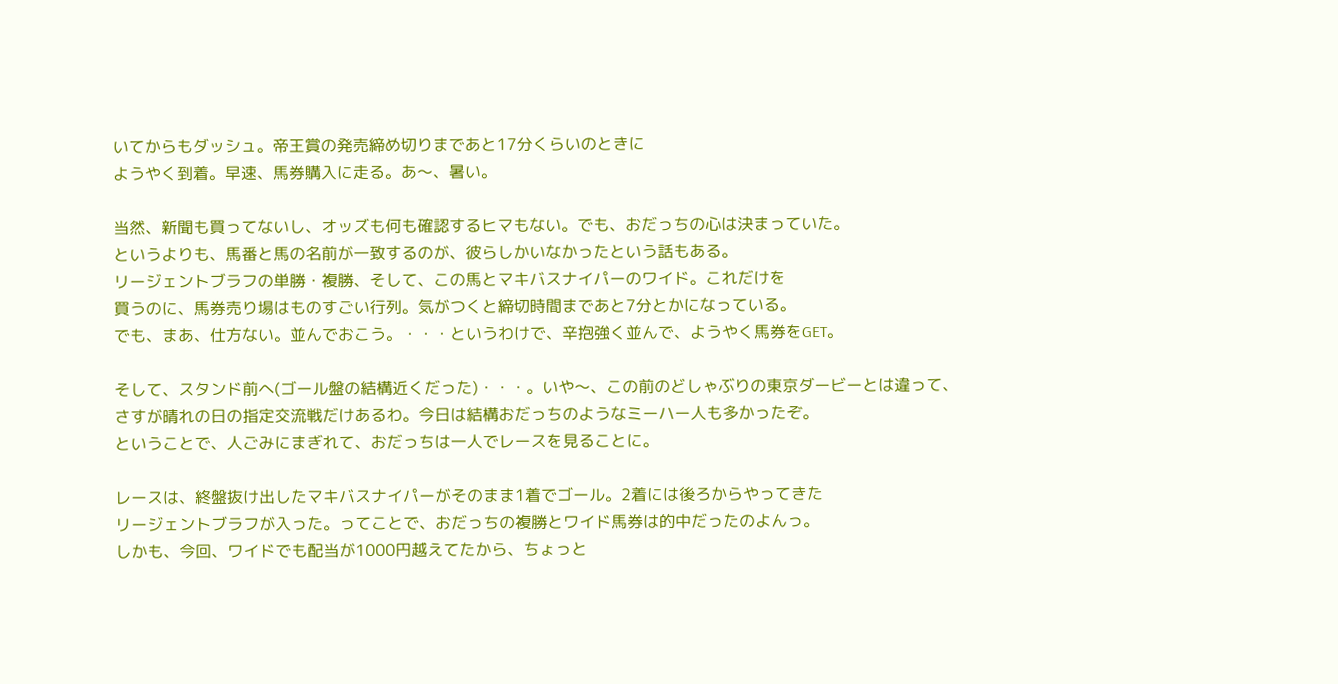いてからもダッシュ。帝王賞の発売締め切りまであと17分くらいのときに
ようやく到着。早速、馬券購入に走る。あ〜、暑い。

当然、新聞も買ってないし、オッズも何も確認するヒマもない。でも、おだっちの心は決まっていた。
というよりも、馬番と馬の名前が一致するのが、彼らしかいなかったという話もある。
リージェントブラフの単勝・複勝、そして、この馬とマキバスナイパーのワイド。これだけを
買うのに、馬券売り場はものすごい行列。気がつくと締切時間まであと7分とかになっている。
でも、まあ、仕方ない。並んでおこう。・・・というわけで、辛抱強く並んで、ようやく馬券をGET。

そして、スタンド前へ(ゴール盤の結構近くだった)・・・。いや〜、この前のどしゃぶりの東京ダービーとは違って、
さすが晴れの日の指定交流戦だけあるわ。今日は結構おだっちのようなミーハー人も多かったぞ。
ということで、人ごみにまぎれて、おだっちは一人でレースを見ることに。

レースは、終盤抜け出したマキバスナイパーがそのまま1着でゴール。2着には後ろからやってきた
リージェントブラフが入った。ってことで、おだっちの複勝とワイド馬券は的中だったのよんっ。
しかも、今回、ワイドでも配当が1000円越えてたから、ちょっと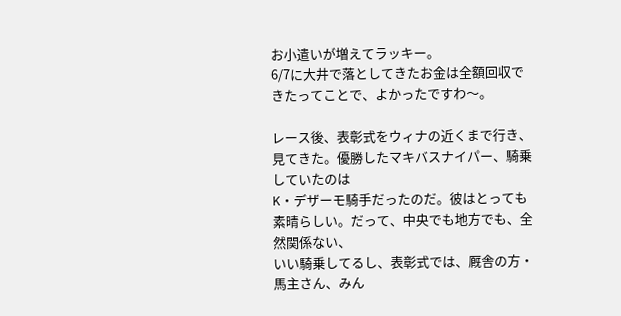お小遣いが増えてラッキー。
6/7に大井で落としてきたお金は全額回収できたってことで、よかったですわ〜。

レース後、表彰式をウィナの近くまで行き、見てきた。優勝したマキバスナイパー、騎乗していたのは
K・デザーモ騎手だったのだ。彼はとっても素晴らしい。だって、中央でも地方でも、全然関係ない、
いい騎乗してるし、表彰式では、厩舎の方・馬主さん、みん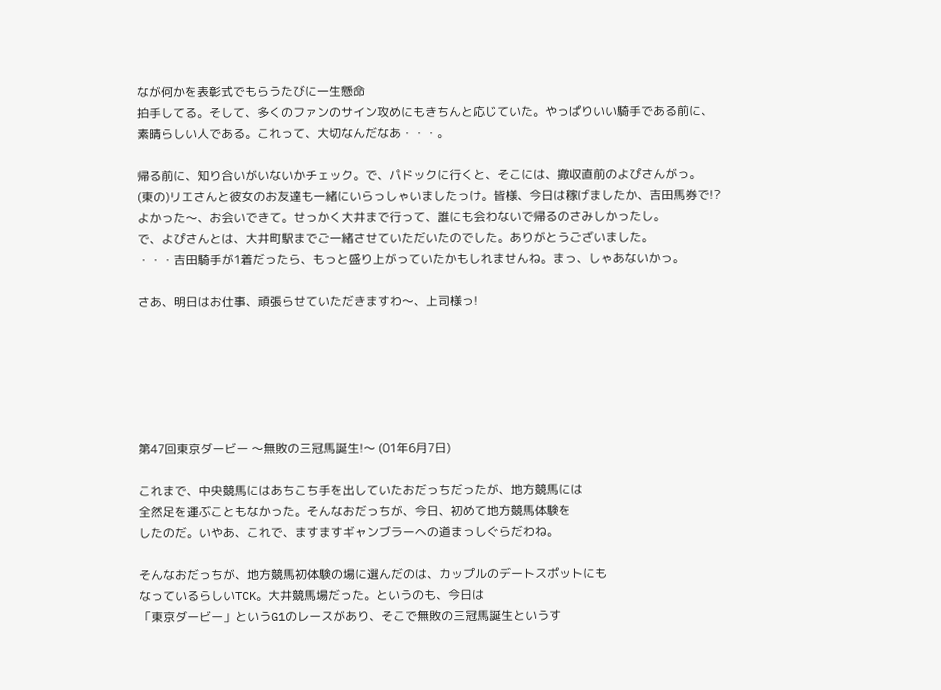なが何かを表彰式でもらうたびに一生懸命
拍手してる。そして、多くのファンのサイン攻めにもきちんと応じていた。やっぱりいい騎手である前に、
素晴らしい人である。これって、大切なんだなあ・・・。

帰る前に、知り合いがいないかチェック。で、パドックに行くと、そこには、撤収直前のよぴさんがっ。
(東の)リエさんと彼女のお友達も一緒にいらっしゃいましたっけ。皆様、今日は稼げましたか、吉田馬券で!?
よかった〜、お会いできて。せっかく大井まで行って、誰にも会わないで帰るのさみしかったし。
で、よぴさんとは、大井町駅までご一緒させていただいたのでした。ありがとうございました。
・・・吉田騎手が1着だったら、もっと盛り上がっていたかもしれませんね。まっ、しゃあないかっ。

さあ、明日はお仕事、頑張らせていただきますわ〜、上司様っ!






第47回東京ダービー 〜無敗の三冠馬誕生!〜 (01年6月7日)

これまで、中央競馬にはあちこち手を出していたおだっちだったが、地方競馬には
全然足を運ぶこともなかった。そんなおだっちが、今日、初めて地方競馬体験を
したのだ。いやあ、これで、ますますギャンブラーへの道まっしぐらだわね。

そんなおだっちが、地方競馬初体験の場に選んだのは、カップルのデートスポットにも
なっているらしいTCK。大井競馬場だった。というのも、今日は
「東京ダービー」というG1のレースがあり、そこで無敗の三冠馬誕生というす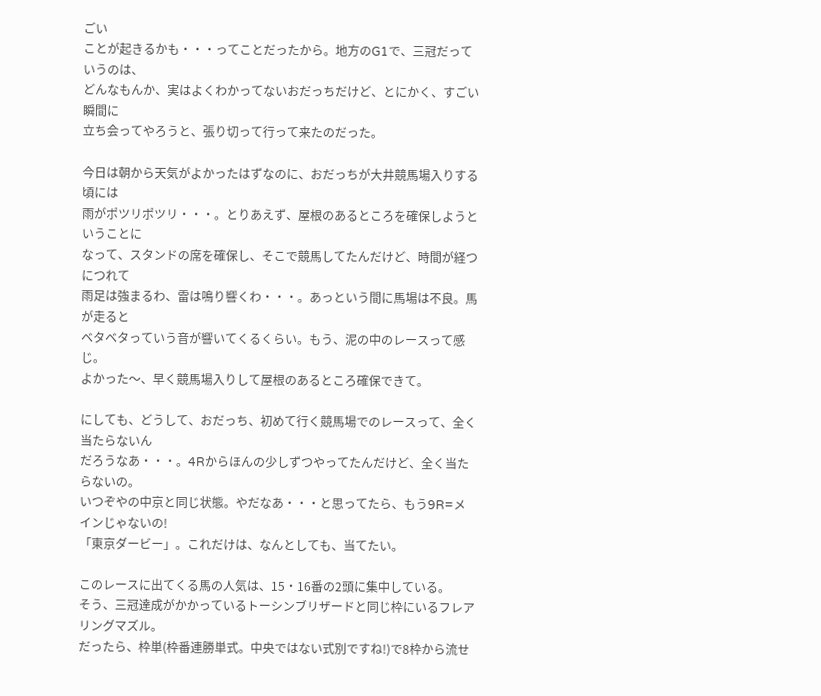ごい
ことが起きるかも・・・ってことだったから。地方のG1で、三冠だっていうのは、
どんなもんか、実はよくわかってないおだっちだけど、とにかく、すごい瞬間に
立ち会ってやろうと、張り切って行って来たのだった。

今日は朝から天気がよかったはずなのに、おだっちが大井競馬場入りする頃には
雨がポツリポツリ・・・。とりあえず、屋根のあるところを確保しようということに
なって、スタンドの席を確保し、そこで競馬してたんだけど、時間が経つにつれて
雨足は強まるわ、雷は鳴り響くわ・・・。あっという間に馬場は不良。馬が走ると
ベタベタっていう音が響いてくるくらい。もう、泥の中のレースって感じ。
よかった〜、早く競馬場入りして屋根のあるところ確保できて。

にしても、どうして、おだっち、初めて行く競馬場でのレースって、全く当たらないん
だろうなあ・・・。4Rからほんの少しずつやってたんだけど、全く当たらないの。
いつぞやの中京と同じ状態。やだなあ・・・と思ってたら、もう9R=メインじゃないの!
「東京ダービー」。これだけは、なんとしても、当てたい。

このレースに出てくる馬の人気は、15・16番の2頭に集中している。
そう、三冠達成がかかっているトーシンブリザードと同じ枠にいるフレアリングマズル。
だったら、枠単(枠番連勝単式。中央ではない式別ですね!)で8枠から流せ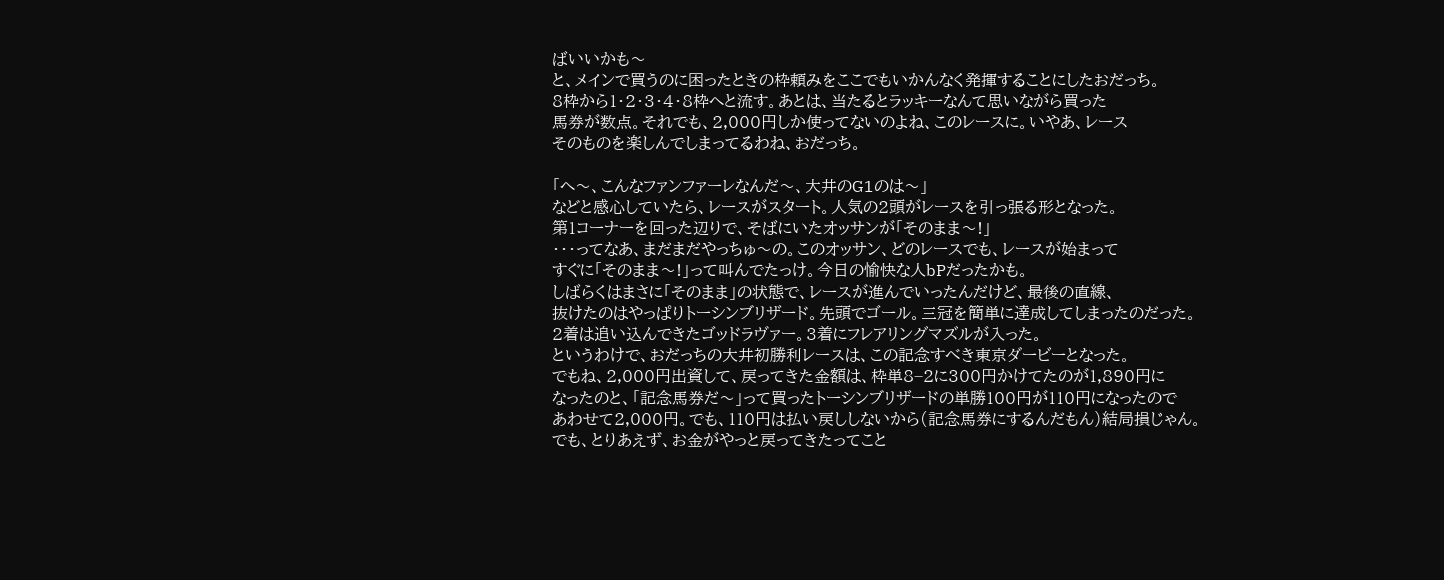ばいいかも〜
と、メインで買うのに困ったときの枠頼みをここでもいかんなく発揮することにしたおだっち。
8枠から1・2・3・4・8枠へと流す。あとは、当たるとラッキーなんて思いながら買った
馬券が数点。それでも、2,000円しか使ってないのよね、このレースに。いやあ、レース
そのものを楽しんでしまってるわね、おだっち。

「へ〜、こんなファンファーレなんだ〜、大井のG1のは〜」
などと感心していたら、レースがスタート。人気の2頭がレースを引っ張る形となった。
第1コーナーを回った辺りで、そばにいたオッサンが「そのまま〜!」
・・・ってなあ、まだまだやっちゅ〜の。このオッサン、どのレースでも、レースが始まって
すぐに「そのまま〜!」って叫んでたっけ。今日の愉快な人bPだったかも。
しばらくはまさに「そのまま」の状態で、レースが進んでいったんだけど、最後の直線、
抜けたのはやっぱりトーシンブリザード。先頭でゴール。三冠を簡単に達成してしまったのだった。
2着は追い込んできたゴッドラヴァー。3着にフレアリングマズルが入った。
というわけで、おだっちの大井初勝利レースは、この記念すべき東京ダービーとなった。
でもね、2,000円出資して、戻ってきた金額は、枠単8−2に300円かけてたのが1,890円に
なったのと、「記念馬券だ〜」って買ったトーシンブリザードの単勝100円が110円になったので
あわせて2,000円。でも、110円は払い戻ししないから(記念馬券にするんだもん)結局損じゃん。
でも、とりあえず、お金がやっと戻ってきたってこと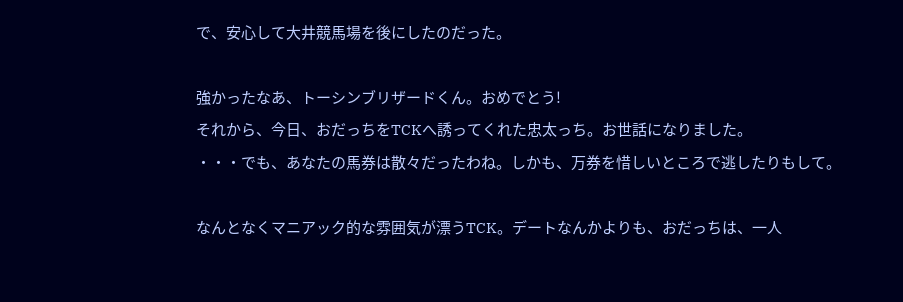で、安心して大井競馬場を後にしたのだった。

強かったなあ、トーシンブリザードくん。おめでとう!
それから、今日、おだっちをTCKへ誘ってくれた忠太っち。お世話になりました。
・・・でも、あなたの馬券は散々だったわね。しかも、万券を惜しいところで逃したりもして。

なんとなくマニアック的な雰囲気が漂うTCK。デートなんかよりも、おだっちは、一人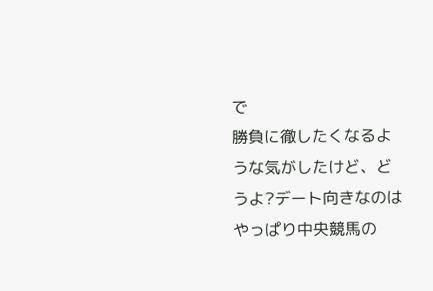で
勝負に徹したくなるような気がしたけど、どうよ?デート向きなのはやっぱり中央競馬の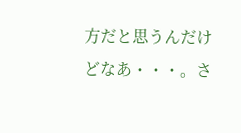方だと思うんだけどなあ・・・。さ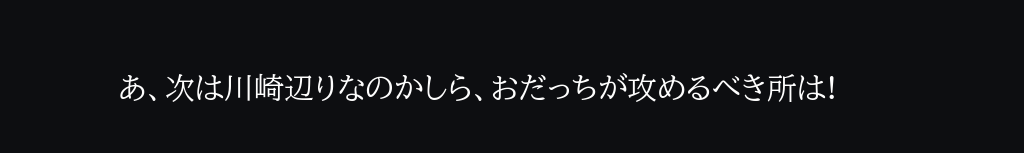あ、次は川崎辺りなのかしら、おだっちが攻めるべき所は!